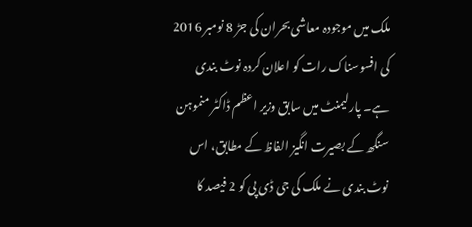ملک میں موجودہ معاشی بحران کی جڑ 8 نومبر 2016 کی افسوسناک رات کو اعلان کردہ نوٹ بندی ہے۔ پارلیمنٹ میں سابق وزیر اعظم ڈاکٹر منموہن سنگھ کے بصیرت انگیز الفاظ کے مطابق، اس نوٹ بندی نے ملک کی جی ڈی پی کو 2 فیصد کا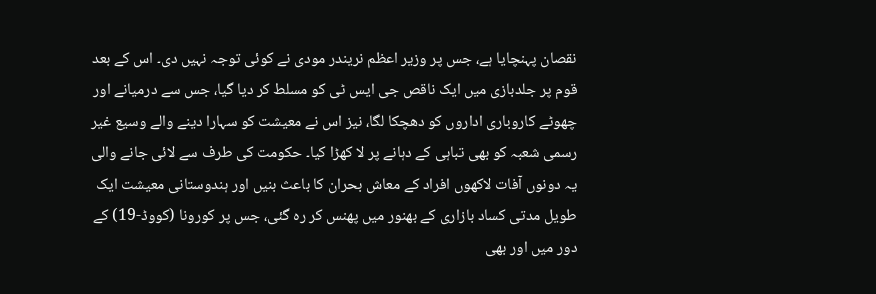نقصان پہنچایا ہے، جس پر وزیر اعظم نریندر مودی نے کوئی توجہ نہیں دی۔ اس کے بعد قوم پر جلدبازی میں ایک ناقص جی ایس ٹی کو مسلط کر دیا گیا، جس سے درمیانے اور چھوٹے کاروباری اداروں کو دھچکا لگا، نیز اس نے معیشت کو سہارا دینے والے وسیع غیر رسمی شعبہ کو بھی تباہی کے دہانے پر لا کھڑا کیا۔ حکومت کی طرف سے لائی جانے والی یہ دونوں آفات لاکھوں افراد کے معاش بحران کا باعث بنیں اور ہندوستانی معیشت ایک طویل مدتی کساد بازاری کے بھنور میں پھنس کر رہ گئی، جس پر کورونا (کووڈ-19) کے دور میں اور بھی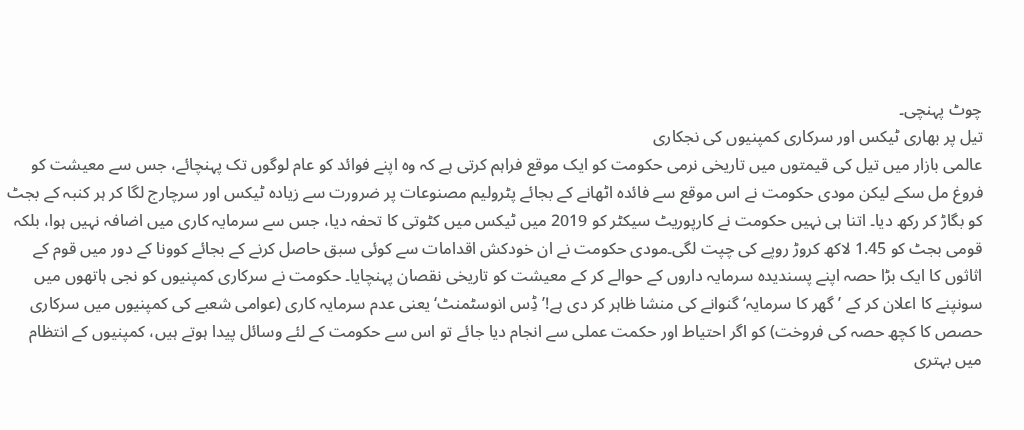چوٹ پہنچی۔
تیل پر بھاری ٹیکس اور سرکاری کمپنیوں کی نجکاری
عالمی بازار میں تیل کی قیمتوں میں تاریخی نرمی حکومت کو ایک موقع فراہم کرتی ہے کہ وہ اپنے فوائد کو عام لوگوں تک پہنچائے، جس سے معیشت کو فروغ مل سکے لیکن مودی حکومت نے اس موقع سے فائدہ اٹھانے کے بجائے پٹرولیم مصنوعات پر ضرورت سے زیادہ ٹیکس اور سرچارج لگا کر ہر کنبہ کے بجٹ کو بگاڑ کر رکھ دیا۔ اتنا ہی نہیں حکومت نے کارپوریٹ سیکٹر کو 2019 میں ٹیکس میں کٹوتی کا تحفہ دیا، جس سے سرمایہ کاری میں اضافہ نہیں ہوا، بلکہ قومی بجٹ کو 1.45 لاکھ کروڑ روپے کی چپت لگی۔مودی حکومت نے ان خودکش اقدامات سے کوئی سبق حاصل کرنے کے بجائے کوونا کے دور میں قوم کے اثاثوں کا ایک بڑا حصہ اپنے پسندیدہ سرمایہ داروں کے حوالے کر کے معیشت کو تاریخی نقصان پہنچایا۔ حکومت نے سرکاری کمپنیوں کو نجی ہاتھوں میں سونپنے کا اعلان کر کے ’گھر کا سرمایہ‘ گنوانے کی منشا ظاہر کر دی ہے!’ڈِس انوسٹمنٹ‘ یعنی عدم سرمایہ کاری (عوامی شعبے کی کمپنیوں میں سرکاری حصص کا کچھ حصہ کی فروخت) کو اگر احتیاط اور حکمت عملی سے انجام دیا جائے تو اس سے حکومت کے لئے وسائل پیدا ہوتے ہیں، کمپنیوں کے انتظام میں بہتری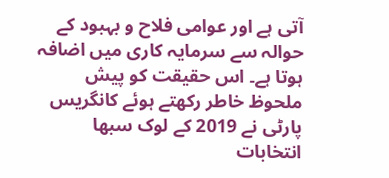آتی ہے اور عوامی فلاح و بہبود کے حوالہ سے سرمایہ کاری میں اضافہ ہوتا ہے۔ اس حقیقت کو پیش ملحوظ خاطر رکھتے ہوئے کانگریس پارٹی نے 2019 کے لوک سبھا انتخابات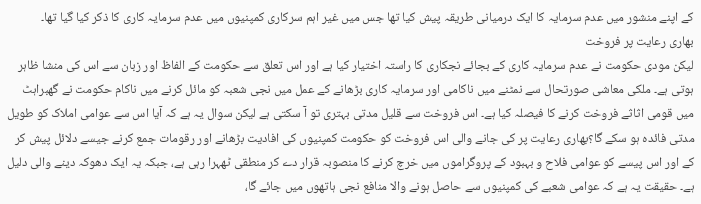کے اپنے منشور میں عدم سرمایہ کا ایک درمیانی طریقہ پیش کیا تھا جس میں غیر اہم سرکاری کمپنیوں میں عدم سرمایہ کاری کا ذکر کیا گیا تھا۔
بھاری رعایت پر فروخت
لیکن مودی حکومت نے عدم سرمایہ کاری کے بجائے نجکاری کا راستہ اختیار کیا ہے اور اس تعلق سے حکومت کے الفاظ اور زبان سے اس کی منشا ظاہر ہوتی ہے۔ ملکی معاشی صورتحال سے نمٹنے میں ناکامی اور سرمایہ کاری بڑھانے کے عمل میں نجی شعبہ کو مائل کرنے میں ناکام حکومت نے گھبراہٹ میں قومی اثاثے فروخت کرنے کا فیصلہ کیا ہے۔ اس فروخت سے قلیل مدتی بہتری تو آ سکتی ہے لیکن سوال یہ ہے کہ آیا اس سے عوامی املاک کو طویل مدتی فائدہ ہو سکے گا؟بھاری رعایت پر کی جانے والی اس فروخت کو حکومت کمپنیوں کی افادیت بڑھانے اور رقومات جمع کرنے جیسے دلائل پیش کر کے اور اس پیسے کو عوامی فلاح و بہبود کے پروگراموں میں خرچ کرنے کا منصوبہ قرار دے کر منطقی ٹھہرا رہی ہے، جبکہ یہ ایک دھوکہ دینے والی دلیل ہے۔ حقیقت یہ ہے کہ عوامی شعبے کی کمپنیوں سے حاصل ہونے والا منافع نجی ہاتھوں میں جائے گا،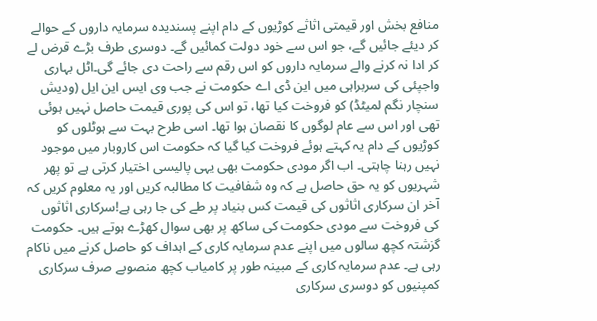منافع بخش اور قیمتی اثاثے کوڑیوں کے دام اپنے پسندیدہ سرمایہ داروں کے حوالے کر دیئے جائیں گے، جو اس سے خود دولت کمائیں گے۔ دوسری طرف بڑے قرض لے کر ادا نہ کرنے والے سرمایہ داروں کو اس رقم سے راحت دی جائے گی۔اٹل بہاری واجپئی کی سربراہی میں این ڈی اے حکومت نے جب وی ایس این ایل (ودیش سنچار نگم لمیٹڈ) کو فروخت کیا تھا، تو اس کی پوری قیمت حاصل نہیں ہوئی تھی اور اس سے عام لوگوں کا نقصان ہوا تھا۔ اسی طرح بہت سے ہوٹلوں کو کوڑیوں کے دام یہ کہتے ہوئے فروخت کیا گیا کہ حکومت اس کاروبار میں موجود نہیں رہنا چاہتی۔ اب اگر مودی حکومت بھی یہی پالیسی اختیار کرتی ہے تو پھر شہریوں کو یہ حق حاصل ہے کہ وہ شفافیت کا مطالبہ کریں اور یہ معلوم کریں کہ آخر ان سرکاری اثاثوں کی قیمت کس بنیاد پر طے کی جا رہی ہے!سرکاری اثاثوں کی فروخت سے مودی حکومت کی ساکھ پر بھی سوال کھڑے ہوتے ہیں۔ حکومت گزشتہ کچھ سالوں میں اپنے عدم سرمایہ کاری کے اہداف کو حاصل کرنے میں ناکام رہی ہے۔ عدم سرمایہ کاری کے مبینہ طور پر کامیاب کچھ منصوبے صرف سرکاری کمپنیوں کو دوسری سرکاری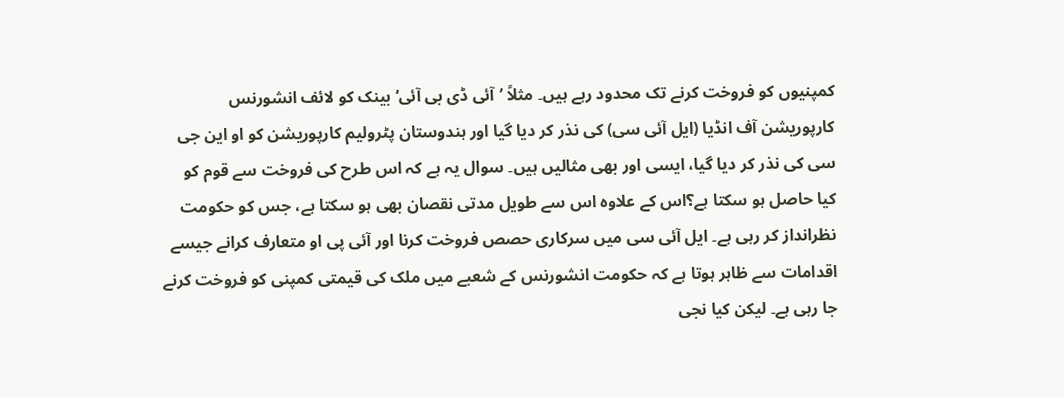کمپنیوں کو فروخت کرنے تک محدود رہے ہیں۔ مثلاً ’آئی ڈی بی آئی‘ بینک کو لائف انشورنس کارپوریشن آف انڈیا (ایل آئی سی) کی نذر کر دیا گیا اور ہندوستان پٹرولیم کارپوریشن کو او این جی سی کی نذر کر دیا گیا، ایسی اور بھی مثالیں ہیں۔ سوال یہ ہے کہ اس طرح کی فروخت سے قوم کو کیا حاصل ہو سکتا ہے؟اس کے علاوہ اس سے طویل مدتی نقصان بھی ہو سکتا ہے، جس کو حکومت نظرانداز کر رہی ہے۔ ایل آئی سی میں سرکاری حصص فروخت کرنا اور آئی پی او متعارف کرانے جیسے اقدامات سے ظاہر ہوتا ہے کہ حکومت انشورنس کے شعبے میں ملک کی قیمتی کمپنی کو فروخت کرنے جا رہی ہے۔ لیکن کیا نجی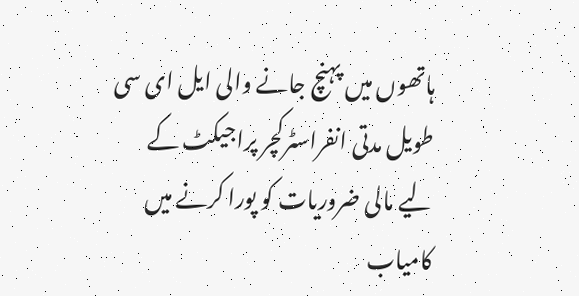ہاتھوں میں پہنچ جانے والی ایل ای سی طویل مدتی انفراسٹرکچر پراجیکٹ کے لیے مالی ضروریات کو پورا کرنے میں کامیاب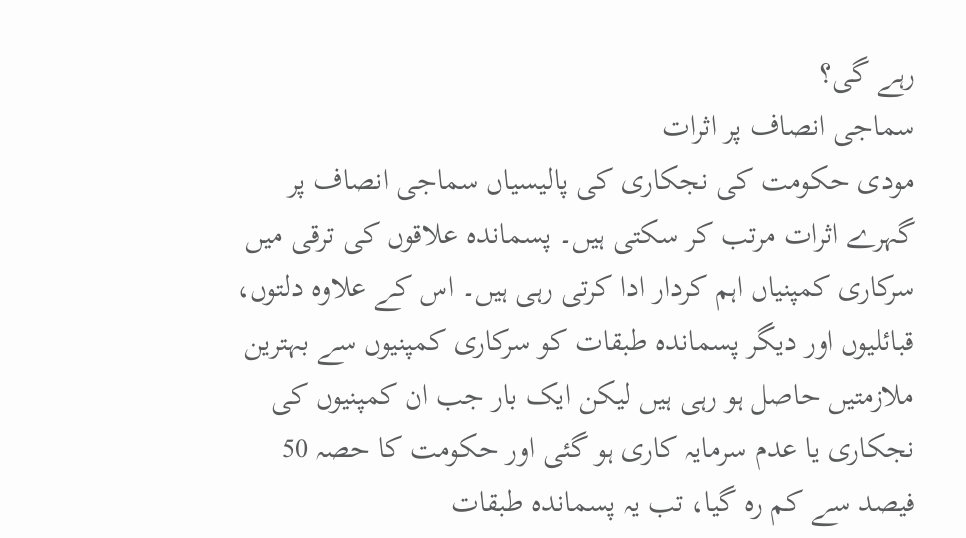رہے گی؟
سماجی انصاف پر اثرات
مودی حکومت کی نجکاری کی پالیسیاں سماجی انصاف پر گہرے اثرات مرتب کر سکتی ہیں۔ پسماندہ علاقوں کی ترقی میں سرکاری کمپنیاں اہم کردار ادا کرتی رہی ہیں۔ اس کے علاوہ دلتوں، قبائلیوں اور دیگر پسماندہ طبقات کو سرکاری کمپنیوں سے بہترین ملازمتیں حاصل ہو رہی ہیں لیکن ایک بار جب ان کمپنیوں کی نجکاری یا عدم سرمایہ کاری ہو گئی اور حکومت کا حصہ 50 فیصد سے کم رہ گیا، تب یہ پسماندہ طبقات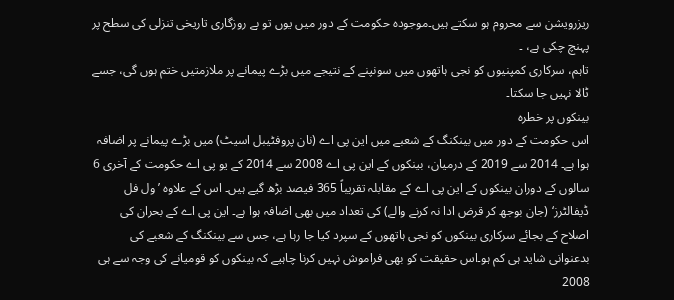ریزرویشن سے محروم ہو سکتے ہیں۔موجودہ حکومت کے دور میں یوں تو بے روزگاری تاریخی تنزلی کی سطح پر پہنچ چکی ہے، ۔
تاہم، سرکاری کمپنیوں کو نجی ہاتھوں میں سونپنے کے نتیجے میں بڑے پیمانے پر ملازمتیں ختم ہوں گی، جسے ٹالا نہیں جا سکتا۔
بینکوں پر خطرہ
اس حکومت کے دور میں بینکنگ کے شعبے میں این پی اے (نان پروفٹیبل اسیٹ) میں بڑے پیمانے پر اضافہ ہوا ہے۔ 2014 سے 2019 کے درمیان، بینکوں کے این پی اے 2008 سے 2014 کے یو پی اے حکومت کے آخری 6 سالوں کے دوران بینکوں کے این پی اے کے مقابلہ تقریباً 365 فیصد بڑھ گیے ہیں۔ اس کے علاوہ ’ول فل ڈیفالٹرز‘ (جان بوجھ کر قرض ادا نہ کرنے والے) کی تعداد میں بھی اضافہ ہوا ہے۔ این پی اے کے بحران کی اصلاح کے بجائے سرکاری بینکوں کو نجی ہاتھوں کے سپرد کیا جا رہا ہے، جس سے بینکنگ کے شعبے کی بدعنوانی شاید ہی کم ہو۔اس حقیقت کو بھی فراموش نہیں کرنا چاہیے کہ بینکوں کو قومیانے کی وجہ سے ہی 2008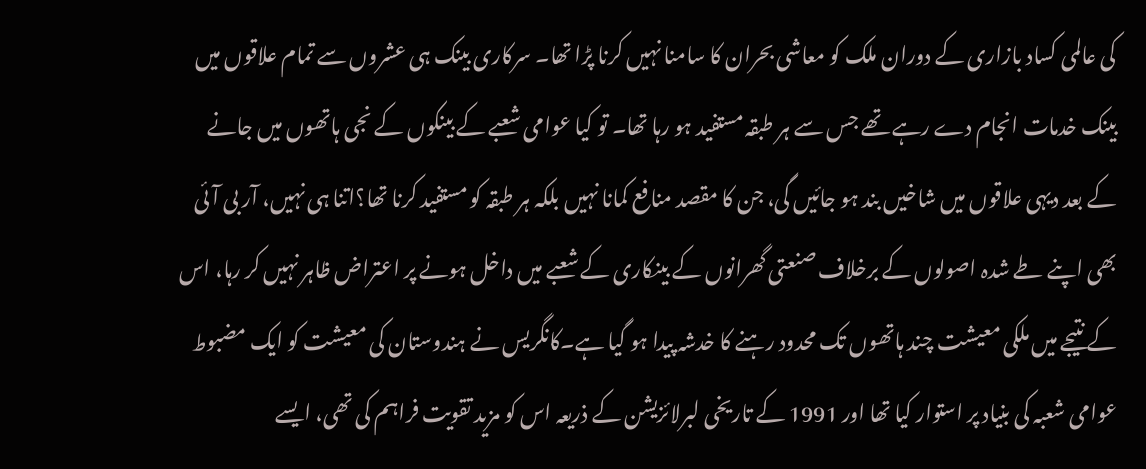کی عالمی کساد بازاری کے دوران ملک کو معاشی بحران کا سامنا نہیں کرنا پڑا تھا۔ سرکاری بینک ہی عشروں سے تمام علاقوں میں بینک خدمات انجام دے رہے تھے جس سے ہر طبقہ مستفید ہو رہا تھا۔ تو کیا عوامی شعبے کے بینکوں کے نجی ہاتھوں میں جانے کے بعد دیہی علاقوں میں شاخیں بند ہو جائیں گی، جن کا مقصد منافع کمانا نہیں بلکہ ہر طبقہ کو مستفید کرنا تھا؟اتنا ہی نہیں، آر بی آئی بھی اپنے طے شدہ اصولوں کے برخلاف صنعتی گھرانوں کے بینکاری کے شعبے میں داخل ہونے پر اعتراض ظاہر نہیں کر رہا، اس کے نتیجے میں ملکی معیشت چند ہاتھوں تک محدود رہنے کا خدشہ پیدا ہو گیا ہے۔کانگریس نے ہندوستان کی معیشت کو ایک مضبوط عوامی شعبہ کی بنیاد پر استوار کیا تھا اور 1991 کے تاریخی لبرلائزیشن کے ذریعہ اس کو مزید تقویت فراہم کی تھی، ایسے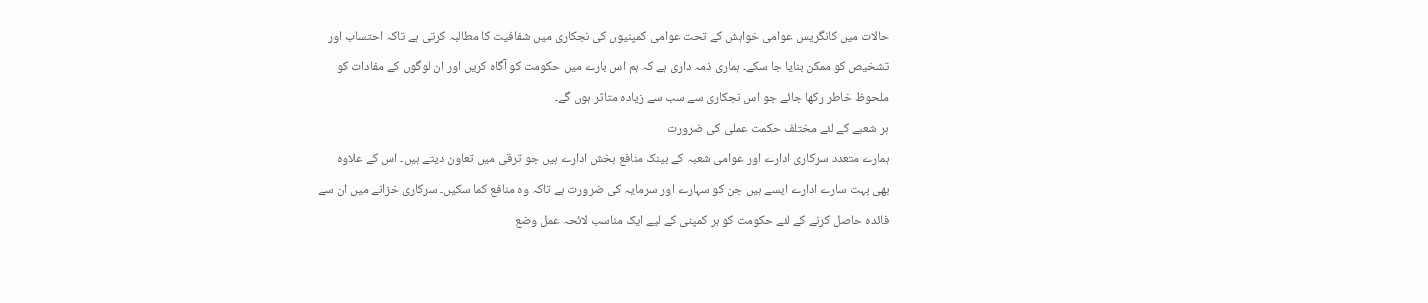حالات میں کانگریس عوامی خواہش کے تحت عوامی کمپنیوں کی نجکاری میں شفافیت کا مطالبہ کرتی ہے تاکہ احتساب اور تشخیص کو ممکن بنایا جا سکے۔ ہماری ذمہ داری ہے کہ ہم اس بارے میں حکومت کو آگاہ کریں اور ان لوگوں کے مفادات کو ملحوظ خاطر رکھا جائے جو اس نجکاری سے سب سے زیادہ متاثر ہوں گے۔
ہر شعبے کے لئے مختلف حکمت عملی کی ضرورت
ہمارے متعدد سرکاری ادارے اور عوامی شعبہ کے بینک منافع بخش ادارے ہیں جو ترقی میں تعاون دیتے ہیں۔ اس کے علاوہ بھی بہت سارے ادارے ایسے ہیں جن کو سہارے اور سرمایہ کی ضرورت ہے تاکہ وہ منافع کما سکیں۔ سرکاری خزانے میں ان سے فائدہ حاصل کرنے کے لئے حکومت کو ہر کمپنی کے لیے ایک مناسب لائحہ عمل وضع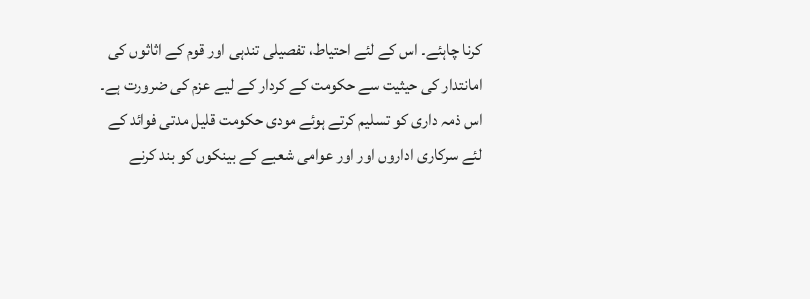کرنا چاہئے۔ اس کے لئے احتیاط، تفصیلی تندہی اور قوم کے اثاثوں کی امانتدار کی حیثیت سے حکومت کے کردار کے لیے عزم کی ضرورت ہے۔ اس ذمہ داری کو تسلیم کرتے ہوئے مودی حکومت قلیل مدتی فوائد کے لئے سرکاری اداروں اور اور عوامی شعبے کے بینکوں کو بند کرنے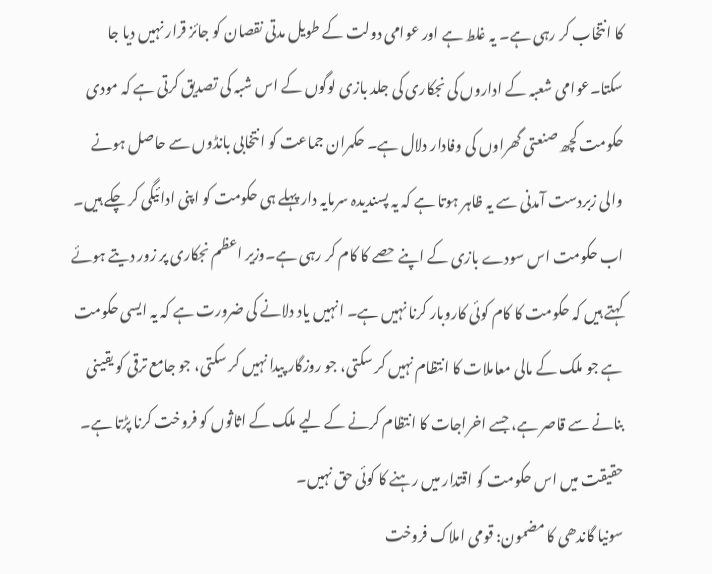کا انتخاب کر رہی ہے۔ یہ غلط ہے اور عوامی دولت کے طویل مدتی نقصان کو جائز قرار نہیں دیا جا سکتا۔عوامی شعبہ کے اداروں کی نجکاری کی جلد بازی لوگوں کے اس شبہ کی تصدیق کرتی ہے کہ مودی حکومت کچھ صنعتی گھراوں کی وفادار دلال ہے۔ حکمران جماعت کو انتخابی بانڈوں سے حاصل ہونے والی زبردست آمدنی سے یہ ظاہر ہوتا ہے کہ یہ پسندیدہ سرمایہ دار پہلے ہی حکومت کو اپنی ادائیگی کر چکے ہیں۔ اب حکومت اس سودے بازی کے اپنے حصے کا کام کر رہی ہے۔وزیر اعظم نجکاری پر زور دیتے ہوئے کہتے ہیں کہ حکومت کا کام کوئی کاروبار کرنا نہیں ہے۔ انہیں یاد دلانے کی ضرورت ہے کہ یہ ایسی حکومت ہے جو ملک کے مالی معاملات کا انتظام نہیں کر سکتی، جو روزگار پیدا نہیں کر سکتی، جو جامع ترقی کو یقینی بنانے سے قاصر ہے، جسے اخراجات کا انتظام کرنے کے لیے ملک کے اثاثوں کو فروخت کرنا پڑتا ہے۔ حقیقت میں اس حکومت کو اقتدار میں رہنے کا کوئی حق نہیں۔
سونیا گاندھی کا مضمون: قومی املاک فروخت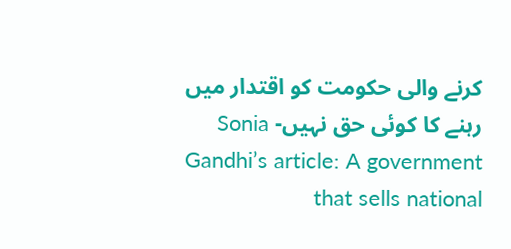کرنے والی حکومت کو اقتدار میں رہنے کا کوئی حق نہیں- Sonia Gandhi’s article: A government that sells national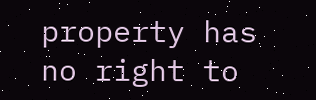property has no right to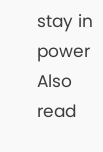stay in power
Also read